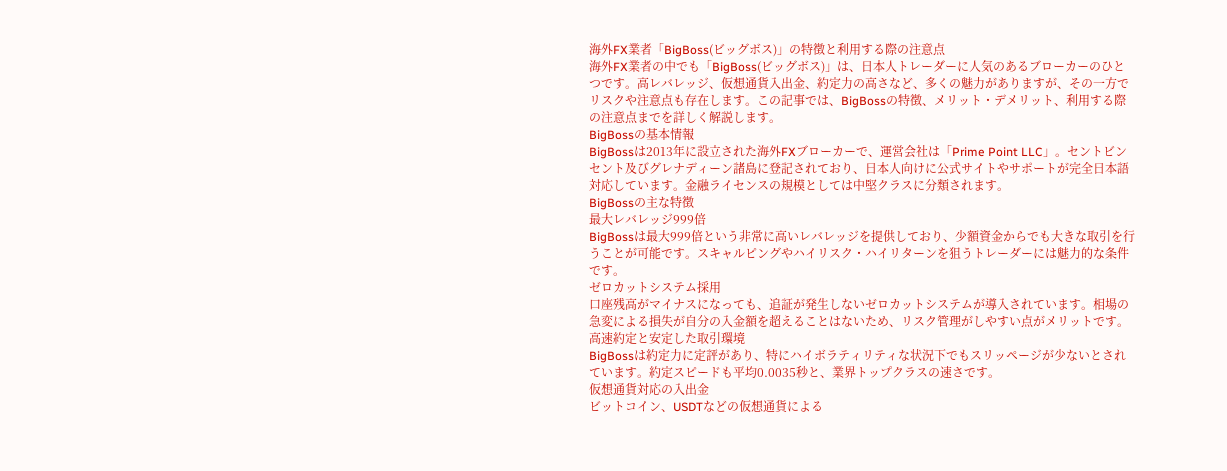海外FX業者「BigBoss(ビッグボス)」の特徴と利用する際の注意点
海外FX業者の中でも「BigBoss(ビッグボス)」は、日本人トレーダーに人気のあるブローカーのひとつです。高レバレッジ、仮想通貨入出金、約定力の高さなど、多くの魅力がありますが、その一方でリスクや注意点も存在します。この記事では、BigBossの特徴、メリット・デメリット、利用する際の注意点までを詳しく解説します。
BigBossの基本情報
BigBossは2013年に設立された海外FXブローカーで、運営会社は「Prime Point LLC」。セントビンセント及びグレナディーン諸島に登記されており、日本人向けに公式サイトやサポートが完全日本語対応しています。金融ライセンスの規模としては中堅クラスに分類されます。
BigBossの主な特徴
最大レバレッジ999倍
BigBossは最大999倍という非常に高いレバレッジを提供しており、少額資金からでも大きな取引を行うことが可能です。スキャルピングやハイリスク・ハイリターンを狙うトレーダーには魅力的な条件です。
ゼロカットシステム採用
口座残高がマイナスになっても、追証が発生しないゼロカットシステムが導入されています。相場の急変による損失が自分の入金額を超えることはないため、リスク管理がしやすい点がメリットです。
高速約定と安定した取引環境
BigBossは約定力に定評があり、特にハイボラティリティな状況下でもスリッページが少ないとされています。約定スピードも平均0.0035秒と、業界トップクラスの速さです。
仮想通貨対応の入出金
ビットコイン、USDTなどの仮想通貨による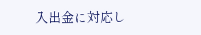入出金に対応し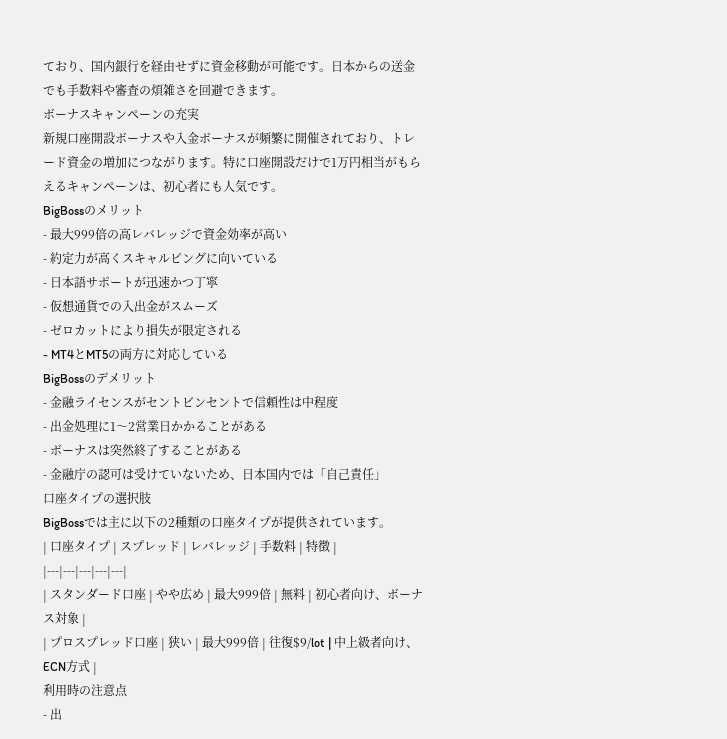ており、国内銀行を経由せずに資金移動が可能です。日本からの送金でも手数料や審査の煩雑さを回避できます。
ボーナスキャンペーンの充実
新規口座開設ボーナスや入金ボーナスが頻繁に開催されており、トレード資金の増加につながります。特に口座開設だけで1万円相当がもらえるキャンペーンは、初心者にも人気です。
BigBossのメリット
- 最大999倍の高レバレッジで資金効率が高い
- 約定力が高くスキャルピングに向いている
- 日本語サポートが迅速かつ丁寧
- 仮想通貨での入出金がスムーズ
- ゼロカットにより損失が限定される
- MT4とMT5の両方に対応している
BigBossのデメリット
- 金融ライセンスがセントビンセントで信頼性は中程度
- 出金処理に1〜2営業日かかることがある
- ボーナスは突然終了することがある
- 金融庁の認可は受けていないため、日本国内では「自己責任」
口座タイプの選択肢
BigBossでは主に以下の2種類の口座タイプが提供されています。
| 口座タイプ | スプレッド | レバレッジ | 手数料 | 特徴 |
|---|---|---|---|---|
| スタンダード口座 | やや広め | 最大999倍 | 無料 | 初心者向け、ボーナス対象 |
| プロスプレッド口座 | 狭い | 最大999倍 | 往復$9/lot | 中上級者向け、ECN方式 |
利用時の注意点
- 出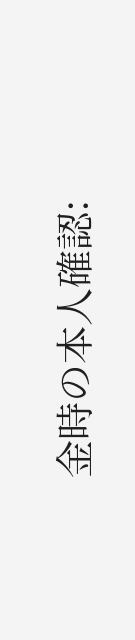金時の本人確認: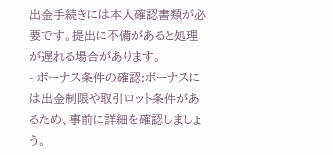出金手続きには本人確認書類が必要です。提出に不備があると処理が遅れる場合があります。
- ボーナス条件の確認:ボーナスには出金制限や取引ロット条件があるため、事前に詳細を確認しましょう。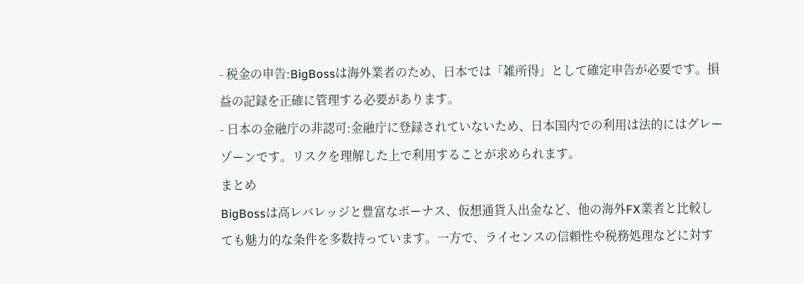- 税金の申告:BigBossは海外業者のため、日本では「雑所得」として確定申告が必要です。損益の記録を正確に管理する必要があります。
- 日本の金融庁の非認可:金融庁に登録されていないため、日本国内での利用は法的にはグレーゾーンです。リスクを理解した上で利用することが求められます。
まとめ
BigBossは高レバレッジと豊富なボーナス、仮想通貨入出金など、他の海外FX業者と比較しても魅力的な条件を多数持っています。一方で、ライセンスの信頼性や税務処理などに対す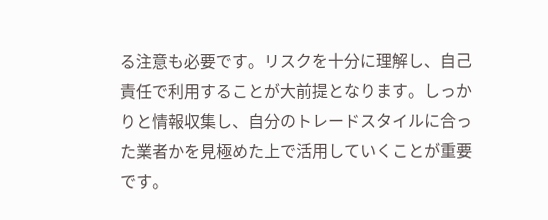る注意も必要です。リスクを十分に理解し、自己責任で利用することが大前提となります。しっかりと情報収集し、自分のトレードスタイルに合った業者かを見極めた上で活用していくことが重要です。